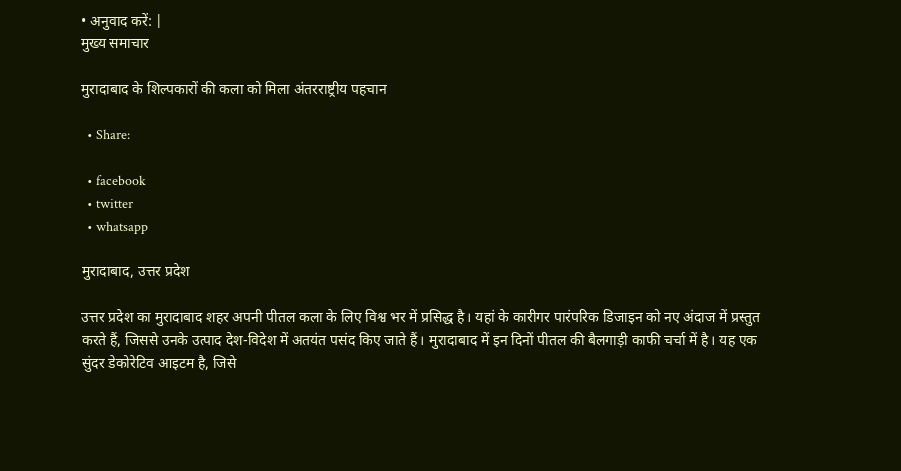• अनुवाद करें: |
मुख्य समाचार

मुरादाबाद के शिल्पकारों की कला को मिला अंतरराष्ट्रीय पहचान

  • Share:

  • facebook
  • twitter
  • whatsapp

मुरादाबाद, उत्तर प्रदेश

उत्तर प्रदेश का मुरादाबाद शहर अपनी पीतल कला के लिए विश्व भर में प्रसिद्ध है। यहां के कारीगर पारंपरिक डिजाइन को नए अंदाज में प्रस्तुत करते हैं, जिससे उनके उत्पाद देश-विदेश में अतयंत पसंद किए जाते हैं। मुरादाबाद में इन दिनों पीतल की बैलगाड़ी काफी चर्चा में है। यह एक सुंदर डेकोरेटिव आइटम है, जिसे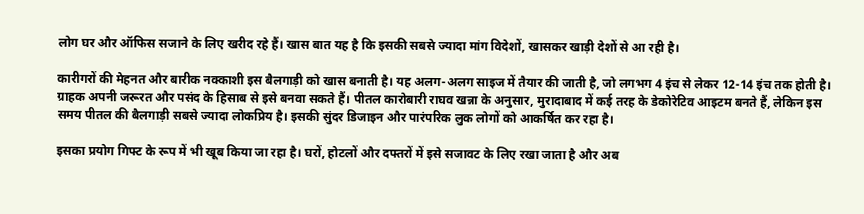लोग घर और ऑफिस सजाने के लिए खरीद रहे हैं। खास बात यह है कि इसकी सबसे ज्यादा मांग विदेशों, खासकर खाड़ी देशों से आ रही है।

कारीगरों की मेहनत और बारीक नक्काशी इस बैलगाड़ी को खास बनाती है। यह अलग-अलग साइज में तैयार की जाती है, जो लगभग 4 इंच से लेकर 12-14 इंच तक होती है। ग्राहक अपनी जरूरत और पसंद के हिसाब से इसे बनवा सकते हैं। पीतल कारोबारी राघव खन्ना के अनुसार, मुरादाबाद में कई तरह के डेकोरेटिव आइटम बनते हैं, लेकिन इस समय पीतल की बैलगाड़ी सबसे ज्यादा लोकप्रिय है। इसकी सुंदर डिजाइन और पारंपरिक लुक लोगों को आकर्षित कर रहा है।

इसका प्रयोग गिफ्ट के रूप में भी खूब किया जा रहा है। घरों, होटलों और दफ्तरों में इसे सजावट के लिए रखा जाता है और अब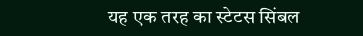यह एक तरह का स्टेटस सिंबल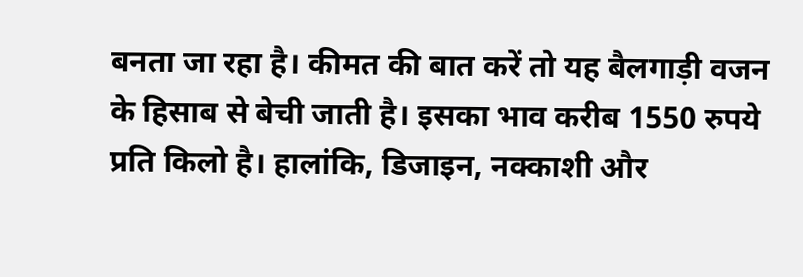बनता जा रहा है। कीमत की बात करें तो यह बैलगाड़ी वजन के हिसाब से बेची जाती है। इसका भाव करीब 1550 रुपये प्रति किलो है। हालांकि, डिजाइन, नक्काशी और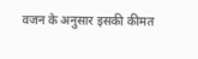वजन के अनुसार इसकी कीमत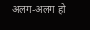अलग-अलग हो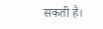सकती है।